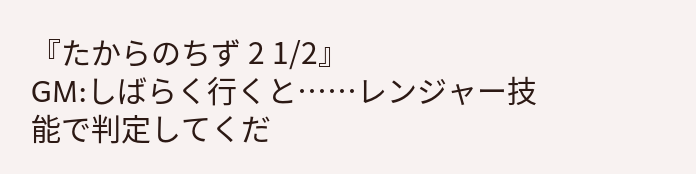『たからのちず 2 1/2』
GM:しばらく行くと……レンジャー技能で判定してくだ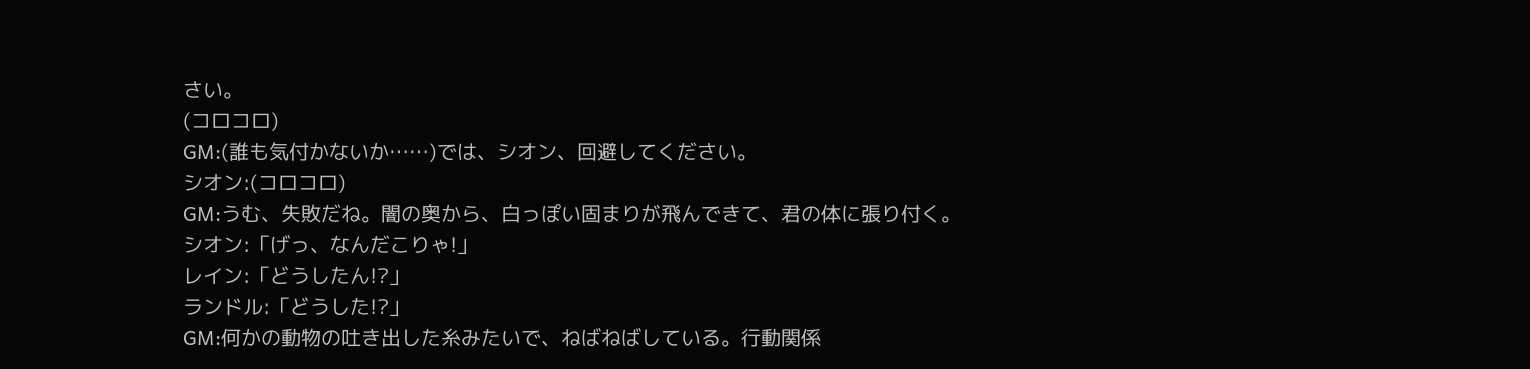さい。
(コロコロ)
GM:(誰も気付かないか……)では、シオン、回避してください。
シオン:(コロコロ)
GM:うむ、失敗だね。闇の奥から、白っぽい固まりが飛んできて、君の体に張り付く。
シオン:「げっ、なんだこりゃ!」
レイン:「どうしたん!?」
ランドル:「どうした!?」
GM:何かの動物の吐き出した糸みたいで、ねばねばしている。行動関係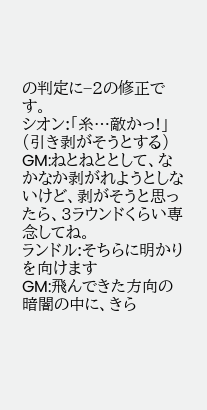の判定に−2の修正です。
シオン:「糸…敵かっ!」(引き剥がそうとする)
GM:ねとねととして、なかなか剥がれようとしないけど、剥がそうと思ったら、3ラウンドくらい専念してね。
ランドル:そちらに明かりを向けます
GM:飛んできた方向の暗闇の中に、きら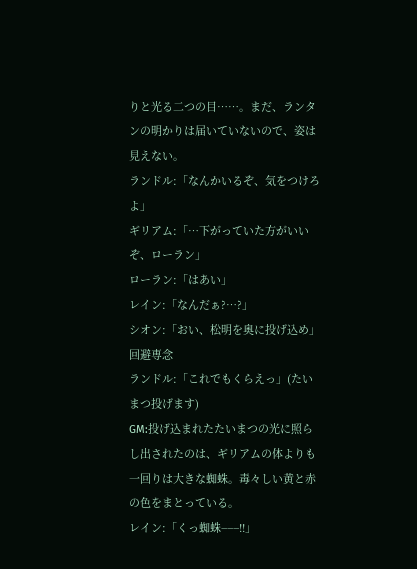りと光る二つの目……。まだ、ランタンの明かりは届いていないので、姿は見えない。
ランドル:「なんかいるぞ、気をつけろよ」
ギリアム:「…下がっていた方がいいぞ、ローラン」
ローラン:「はあい」
レイン:「なんだぁ?…?」
シオン:「おい、松明を奥に投げ込め」回避専念
ランドル:「これでもくらえっ」(たいまつ投げます)
GM:投げ込まれたたいまつの光に照らし出されたのは、ギリアムの体よりも一回りは大きな蜘蛛。毒々しい黄と赤の色をまとっている。
レイン:「くっ蜘蛛−−−!!」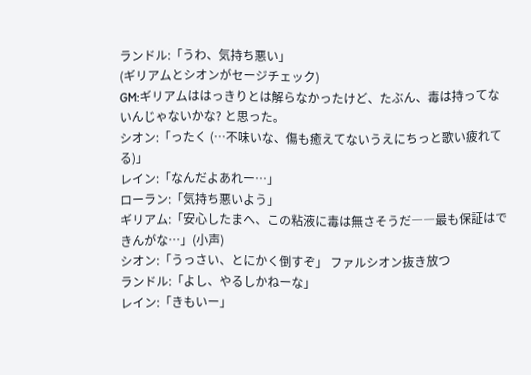ランドル:「うわ、気持ち悪い」
(ギリアムとシオンがセージチェック)
GM:ギリアムははっきりとは解らなかったけど、たぶん、毒は持ってないんじゃないかな? と思った。
シオン:「ったく (…不味いな、傷も癒えてないうえにちっと歌い疲れてる)」
レイン:「なんだよあれー…」
ローラン:「気持ち悪いよう」
ギリアム:「安心したまへ、この粘液に毒は無さそうだ――最も保証はできんがな…」(小声)
シオン:「うっさい、とにかく倒すぞ」 ファルシオン抜き放つ
ランドル:「よし、やるしかねーな」
レイン:「きもいー」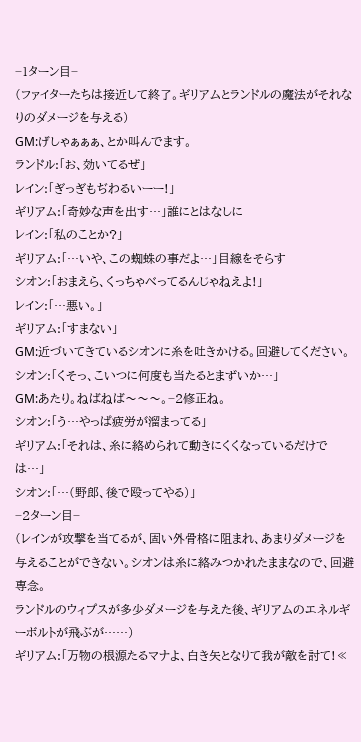−1ターン目−
(ファイターたちは接近して終了。ギリアムとランドルの魔法がそれなりのダメージを与える)
GM:げしゃぁぁぁ、とか叫んでます。
ランドル:「お、効いてるぜ」
レイン:「ぎっぎもぢわるいーー!」
ギリアム:「奇妙な声を出す…」誰にとはなしに
レイン:「私のことか?」
ギリアム:「…いや、この蜘蛛の事だよ…」目線をそらす
シオン:「おまえら、くっちゃべってるんじゃねえよ!」
レイン:「…悪い。」
ギリアム:「すまない」
GM:近づいてきているシオンに糸を吐きかける。回避してください。
シオン:「くそっ、こいつに何度も当たるとまずいか…」
GM:あたり。ねばねば〜〜〜。−2修正ね。
シオン:「う…やっぱ疲労が溜まってる」
ギリアム:「それは、糸に絡められて動きにくくなっているだけでは…」
シオン:「…(野郎、後で殴ってやる)」
−2ターン目−
(レインが攻撃を当てるが、固い外骨格に阻まれ、あまりダメージを与えることができない。シオンは糸に絡みつかれたままなので、回避専念。
ランドルのウィプスが多少ダメージを与えた後、ギリアムのエネルギーボルトが飛ぶが……)
ギリアム:「万物の根源たるマナよ、白き矢となりて我が敵を討て!≪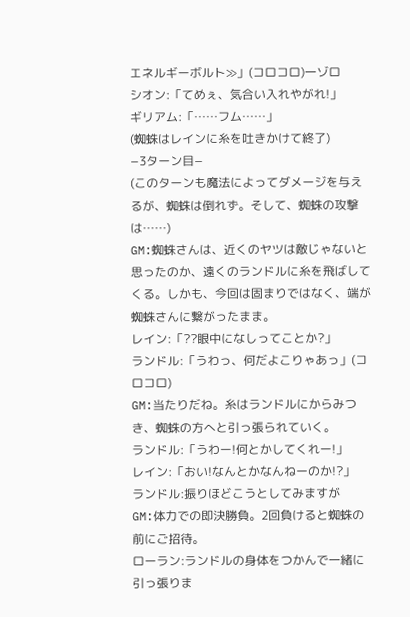エネルギーボルト≫」(コロコロ)一ゾロ
シオン:「てめぇ、気合い入れやがれ!」
ギリアム:「……フム……」
(蜘蛛はレインに糸を吐きかけて終了)
−3ターン目−
(このターンも魔法によってダメージを与えるが、蜘蛛は倒れず。そして、蜘蛛の攻撃は……)
GM:蜘蛛さんは、近くのヤツは敵じゃないと思ったのか、遠くのランドルに糸を飛ばしてくる。しかも、今回は固まりではなく、端が蜘蛛さんに繋がったまま。
レイン:「??眼中になしってことか?」
ランドル:「うわっ、何だよこりゃあっ」(コロコロ)
GM:当たりだね。糸はランドルにからみつき、蜘蛛の方へと引っ張られていく。
ランドル:「うわー!何とかしてくれー!」
レイン:「おい!なんとかなんねーのか!?」
ランドル:振りほどこうとしてみますが
GM:体力での即決勝負。2回負けると蜘蛛の前にご招待。
ローラン:ランドルの身体をつかんで一緒に引っ張りま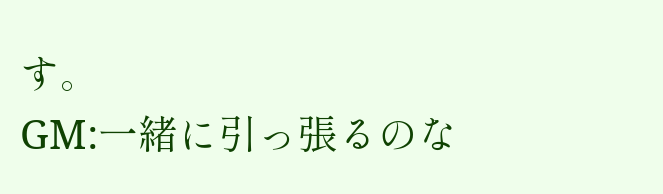す。
GM:一緒に引っ張るのな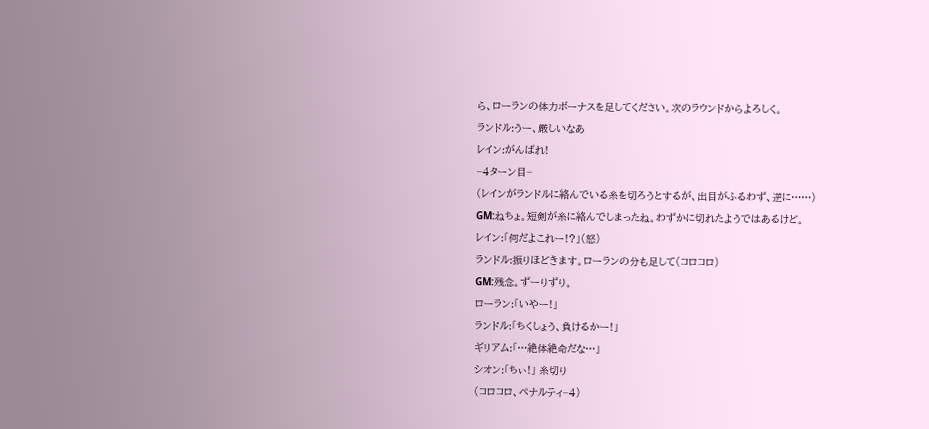ら、ローランの体力ボーナスを足してください。次のラウンドからよろしく。
ランドル:うー、厳しいなあ
レイン:がんばれ!
−4ターン目−
(レインがランドルに絡んでいる糸を切ろうとするが、出目がふるわず、逆に……)
GM:ねちょ。短剣が糸に絡んでしまったね。わずかに切れたようではあるけど。
レイン:「何だよこれー!?」(怒)
ランドル:振りほどきます。ローランの分も足して(コロコロ)
GM:残念。ずーりずり。
ローラン:「いやー!」
ランドル:「ちくしょう、負けるかー!」
ギリアム:「…絶体絶命だな…」
シオン:「ちぃ!」 糸切り
(コロコロ、ペナルティ−4)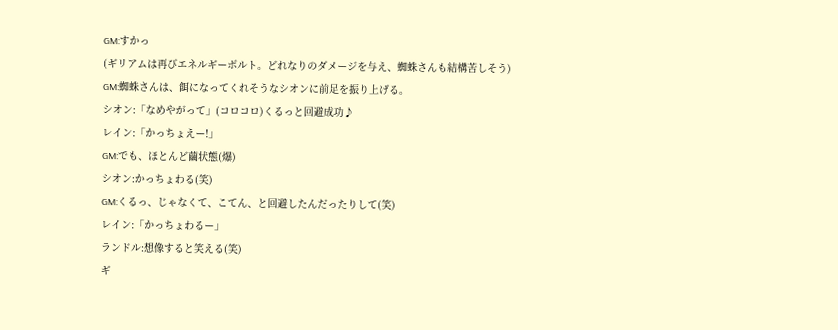GM:すかっ
(ギリアムは再びエネルギーボルト。どれなりのダメージを与え、蜘蛛さんも結構苦しそう)
GM:蜘蛛さんは、餌になってくれそうなシオンに前足を振り上げる。
シオン:「なめやがって」(コロコロ)くるっと回避成功♪
レイン:「かっちょえー!」
GM:でも、ほとんど繭状態(爆)
シオン:かっちょわる(笑)
GM:くるっ、じゃなくて、こてん、と回避したんだったりして(笑)
レイン:「かっちょわるー」
ランドル:想像すると笑える(笑)
ギ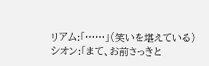リアム:「……」(笑いを堪えている)
シオン:「まて、お前さっきと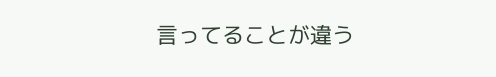言ってることが違う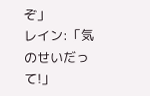ぞ」
レイン:「気のせいだって!」